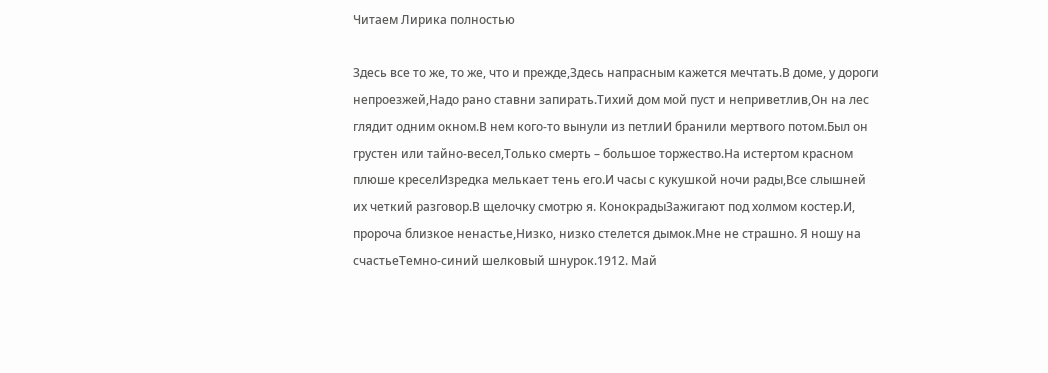Читаем Лирика полностью

Здесь все то же, то же, что и прежде,Здесь напрасным кажется мечтать.В доме, у дороги непроезжей,Надо рано ставни запирать.Тихий дом мой пуст и неприветлив,Он на лес глядит одним окном.В нем кого-то вынули из петлиИ бранили мертвого потом.Был он грустен или тайно-весел,Только смерть – большое торжество.На истертом красном плюше креселИзредка мелькает тень его.И часы с кукушкой ночи рады,Все слышней их четкий разговор.В щелочку смотрю я. КонокрадыЗажигают под холмом костер.И, пророча близкое ненастье,Низко, низко стелется дымок.Мне не страшно. Я ношу на счастьеТемно-синий шелковый шнурок.1912. Май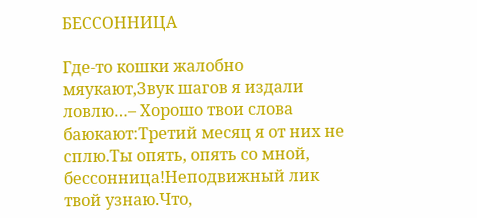БЕССОННИЦА

Где-то кошки жалобно мяукают,Звук шагов я издали ловлю…– Хорошо твои слова баюкают:Третий месяц я от них не сплю.Ты опять, опять со мной, бессонница!Неподвижный лик твой узнаю.Что,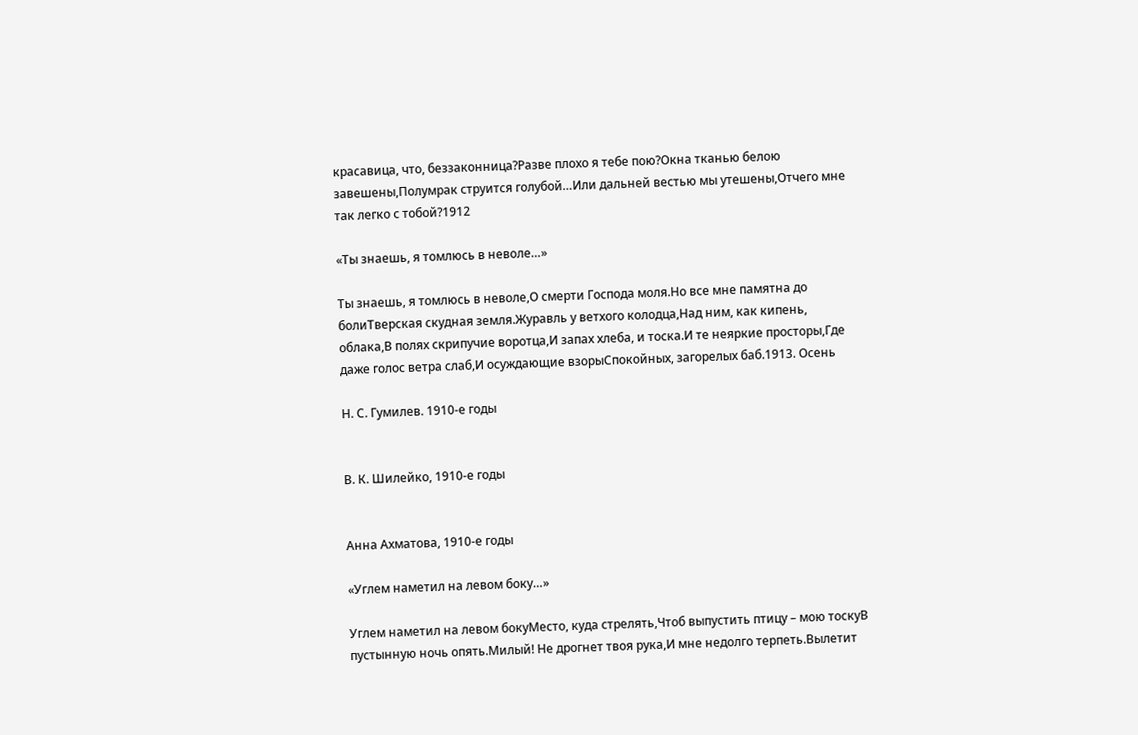красавица, что, беззаконница?Разве плохо я тебе пою?Окна тканью белою завешены,Полумрак струится голубой…Или дальней вестью мы утешены,Отчего мне так легко с тобой?1912

«Ты знаешь, я томлюсь в неволе…»

Ты знаешь, я томлюсь в неволе,О смерти Господа моля.Но все мне памятна до болиТверская скудная земля.Журавль у ветхого колодца,Над ним, как кипень, облака,В полях скрипучие воротца,И запах хлеба, и тоска.И те неяркие просторы,Где даже голос ветра слаб,И осуждающие взорыСпокойных, загорелых баб.1913. Осень

Н. С. Гумилев. 1910-е годы


В. К. Шилейко, 1910-е годы


Анна Ахматова, 1910-е годы

«Углем наметил на левом боку…»

Углем наметил на левом бокуМесто, куда стрелять,Чтоб выпустить птицу – мою тоскуВ пустынную ночь опять.Милый! Не дрогнет твоя рука,И мне недолго терпеть.Вылетит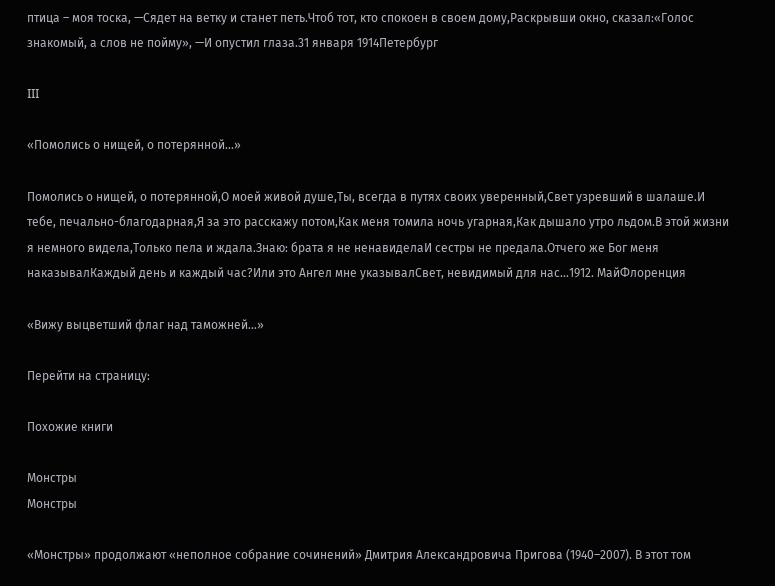птица – моя тоска, —Сядет на ветку и станет петь.Чтоб тот, кто спокоен в своем дому,Раскрывши окно, сказал:«Голос знакомый, а слов не пойму», —И опустил глаза.31 января 1914Петербург

III

«Помолись о нищей, о потерянной…»

Помолись о нищей, о потерянной,О моей живой душе,Ты, всегда в путях своих уверенный,Свет узревший в шалаше.И тебе, печально-благодарная,Я за это расскажу потом,Как меня томила ночь угарная,Как дышало утро льдом.В этой жизни я немного видела,Только пела и ждала.Знаю: брата я не ненавиделаИ сестры не предала.Отчего же Бог меня наказывалКаждый день и каждый час?Или это Ангел мне указывалСвет, невидимый для нас…1912. МайФлоренция

«Вижу выцветший флаг над таможней…»

Перейти на страницу:

Похожие книги

Монстры
Монстры

«Монстры» продолжают «неполное собрание сочинений» Дмитрия Александровича Пригова (1940–2007). В этот том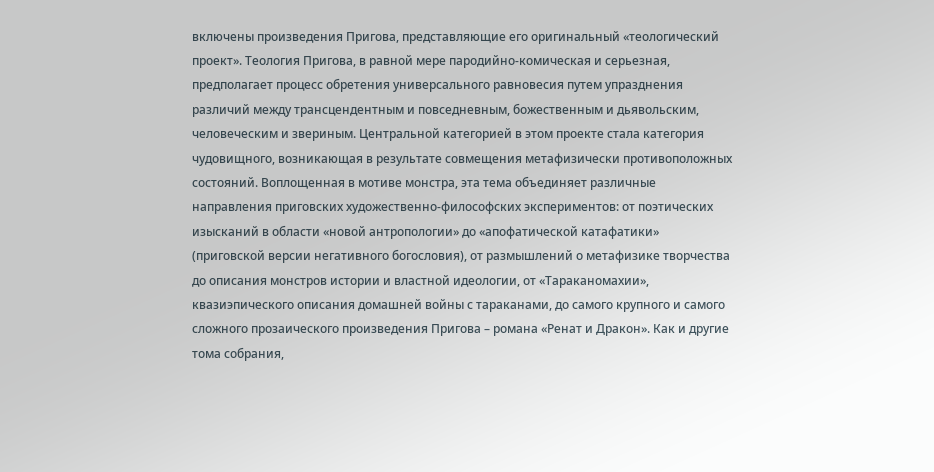включены произведения Пригова, представляющие его оригинальный «теологический проект». Теология Пригова, в равной мере пародийно-комическая и серьезная, предполагает процесс обретения универсального равновесия путем упразднения различий между трансцендентным и повседневным, божественным и дьявольским, человеческим и звериным. Центральной категорией в этом проекте стала категория чудовищного, возникающая в результате совмещения метафизически противоположных состояний. Воплощенная в мотиве монстра, эта тема объединяет различные направления приговских художественно-философских экспериментов: от поэтических изысканий в области «новой антропологии» до «апофатической катафатики» (приговской версии негативного богословия), от размышлений о метафизике творчества до описания монстров истории и властной идеологии, от «Тараканомахии», квазиэпического описания домашней войны с тараканами, до самого крупного и самого сложного прозаического произведения Пригова – романа «Ренат и Дракон». Как и другие тома собрания,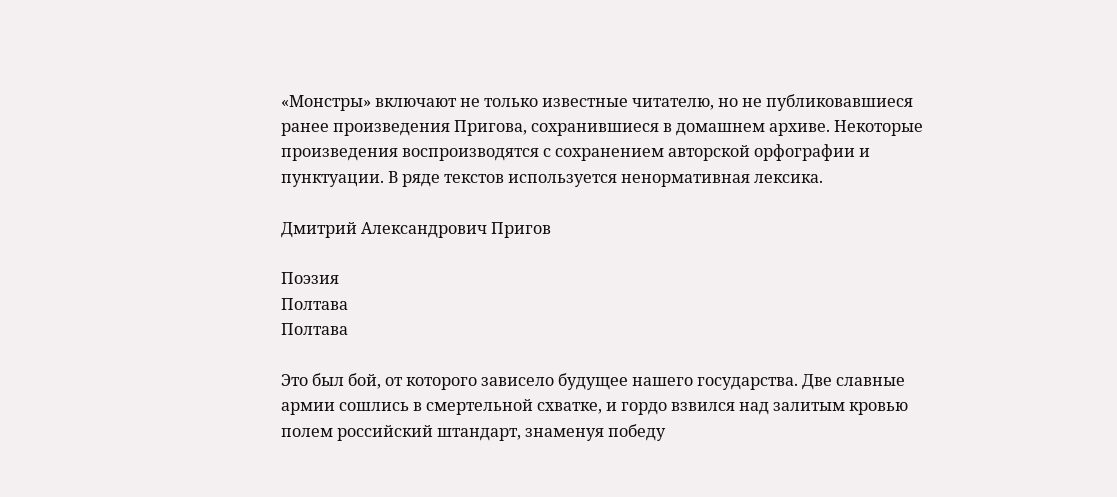«Монстры» включают не только известные читателю, но не публиковавшиеся ранее произведения Пригова, сохранившиеся в домашнем архиве. Некоторые произведения воспроизводятся с сохранением авторской орфографии и пунктуации. В ряде текстов используется ненормативная лексика.

Дмитрий Александрович Пригов

Поэзия
Полтава
Полтава

Это был бой, от которого зависело будущее нашего государства. Две славные армии сошлись в смертельной схватке, и гордо взвился над залитым кровью полем российский штандарт, знаменуя победу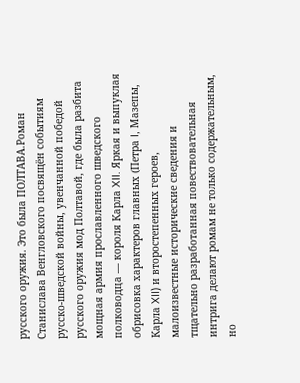русского оружия. Это была ПОЛТАВА.Роман Станислава Венгловского посвящён событиям русско-шведской войны, увенчанной победой русского оружия мод Полтавой, где была разбита мощная армия прославленного шведского полководца — короля Карла XII. Яркая и выпуклая обрисовка характеров главных (Петра I, Мазепы, Карла XII) и второстепенных героев, малоизвестные исторические сведения и тщательно разработанная повествовательная интрига делают ромам не только содержательным, но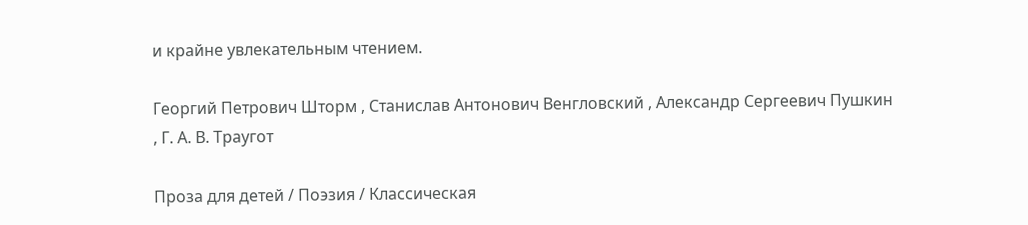и крайне увлекательным чтением.

Георгий Петрович Шторм , Станислав Антонович Венгловский , Александр Сергеевич Пушкин , Г. А. В. Траугот

Проза для детей / Поэзия / Классическая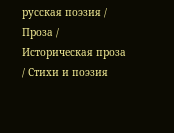русская поэзия / Проза / Историческая проза / Стихи и поэзия